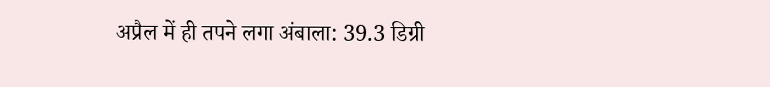अप्रैल में ही तपने लगा अंबाला: 39.3 डिग्री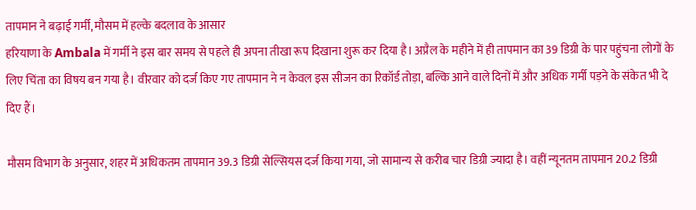तापमान ने बढ़ाई गर्मी, मौसम में हल्के बदलाव के आसार
हरियाणा के Ambala में गर्मी ने इस बार समय से पहले ही अपना तीखा रूप दिखाना शुरू कर दिया है। अप्रैल के महीने में ही तापमान का 39 डिग्री के पार पहुंचना लोगों के लिए चिंता का विषय बन गया है। वीरवार को दर्ज किए गए तापमान ने न केवल इस सीजन का रिकॉर्ड तोड़ा, बल्कि आने वाले दिनों में और अधिक गर्मी पड़ने के संकेत भी दे दिए हैं।

मौसम विभाग के अनुसार, शहर में अधिकतम तापमान 39.3 डिग्री सेल्सियस दर्ज किया गया, जो सामान्य से करीब चार डिग्री ज्यादा है। वहीं न्यूनतम तापमान 20.2 डिग्री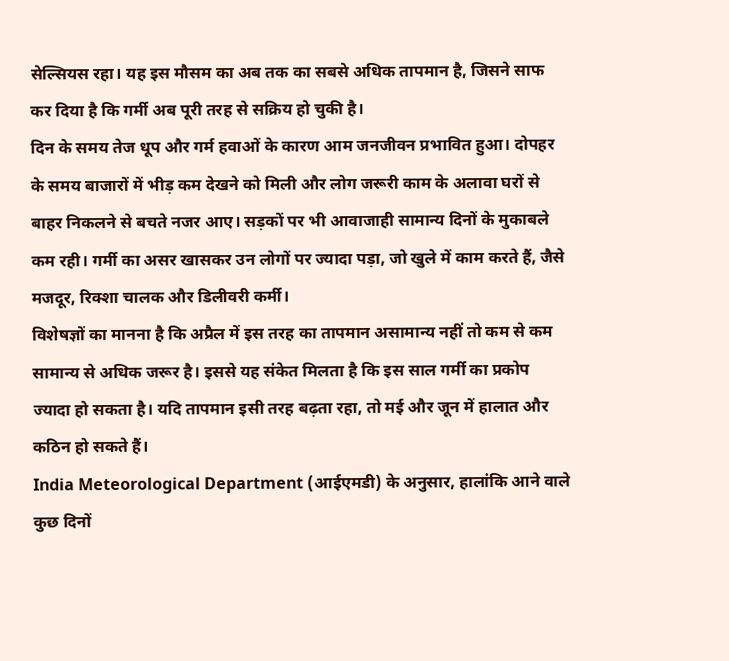सेल्सियस रहा। यह इस मौसम का अब तक का सबसे अधिक तापमान है, जिसने साफ कर दिया है कि गर्मी अब पूरी तरह से सक्रिय हो चुकी है।
दिन के समय तेज धूप और गर्म हवाओं के कारण आम जनजीवन प्रभावित हुआ। दोपहर के समय बाजारों में भीड़ कम देखने को मिली और लोग जरूरी काम के अलावा घरों से बाहर निकलने से बचते नजर आए। सड़कों पर भी आवाजाही सामान्य दिनों के मुकाबले कम रही। गर्मी का असर खासकर उन लोगों पर ज्यादा पड़ा, जो खुले में काम करते हैं, जैसे मजदूर, रिक्शा चालक और डिलीवरी कर्मी।
विशेषज्ञों का मानना है कि अप्रैल में इस तरह का तापमान असामान्य नहीं तो कम से कम सामान्य से अधिक जरूर है। इससे यह संकेत मिलता है कि इस साल गर्मी का प्रकोप ज्यादा हो सकता है। यदि तापमान इसी तरह बढ़ता रहा, तो मई और जून में हालात और कठिन हो सकते हैं।
India Meteorological Department (आईएमडी) के अनुसार, हालांकि आने वाले कुछ दिनों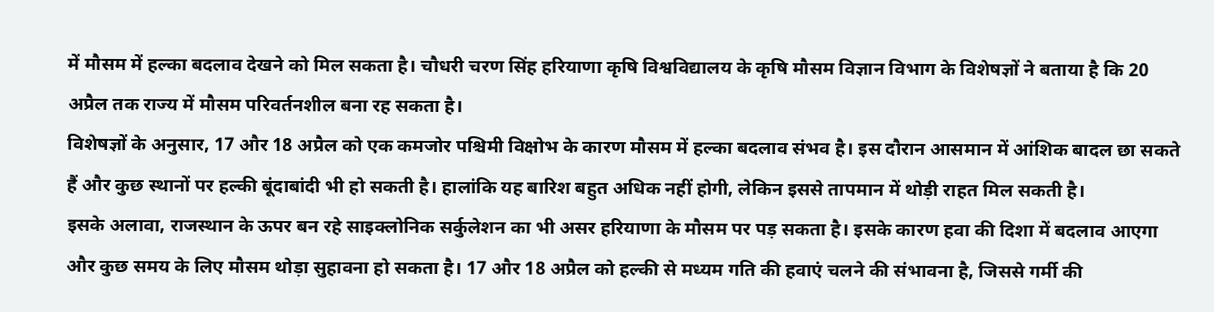में मौसम में हल्का बदलाव देखने को मिल सकता है। चौधरी चरण सिंह हरियाणा कृषि विश्वविद्यालय के कृषि मौसम विज्ञान विभाग के विशेषज्ञों ने बताया है कि 20 अप्रैल तक राज्य में मौसम परिवर्तनशील बना रह सकता है।
विशेषज्ञों के अनुसार, 17 और 18 अप्रैल को एक कमजोर पश्चिमी विक्षोभ के कारण मौसम में हल्का बदलाव संभव है। इस दौरान आसमान में आंशिक बादल छा सकते हैं और कुछ स्थानों पर हल्की बूंदाबांदी भी हो सकती है। हालांकि यह बारिश बहुत अधिक नहीं होगी, लेकिन इससे तापमान में थोड़ी राहत मिल सकती है।
इसके अलावा, राजस्थान के ऊपर बन रहे साइक्लोनिक सर्कुलेशन का भी असर हरियाणा के मौसम पर पड़ सकता है। इसके कारण हवा की दिशा में बदलाव आएगा और कुछ समय के लिए मौसम थोड़ा सुहावना हो सकता है। 17 और 18 अप्रैल को हल्की से मध्यम गति की हवाएं चलने की संभावना है, जिससे गर्मी की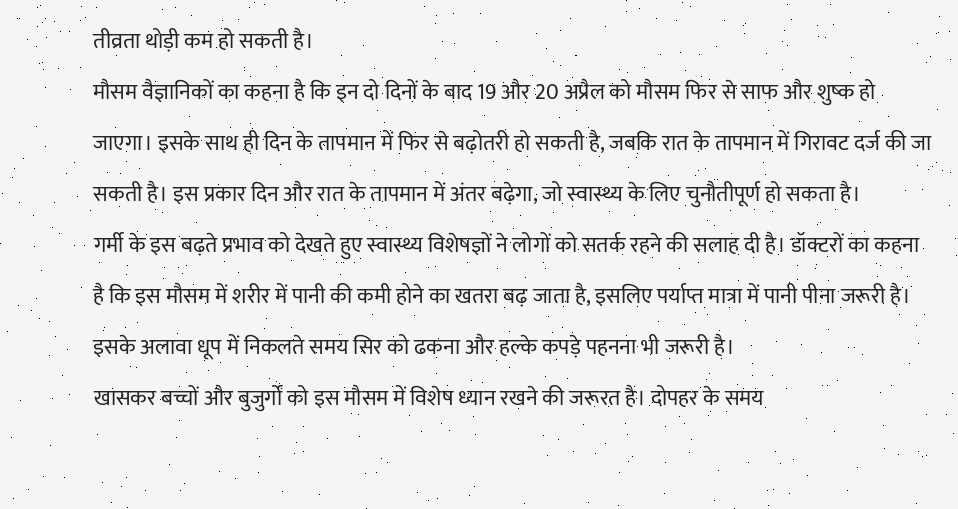तीव्रता थोड़ी कम हो सकती है।
मौसम वैज्ञानिकों का कहना है कि इन दो दिनों के बाद 19 और 20 अप्रैल को मौसम फिर से साफ और शुष्क हो जाएगा। इसके साथ ही दिन के तापमान में फिर से बढ़ोतरी हो सकती है, जबकि रात के तापमान में गिरावट दर्ज की जा सकती है। इस प्रकार दिन और रात के तापमान में अंतर बढ़ेगा, जो स्वास्थ्य के लिए चुनौतीपूर्ण हो सकता है।
गर्मी के इस बढ़ते प्रभाव को देखते हुए स्वास्थ्य विशेषज्ञों ने लोगों को सतर्क रहने की सलाह दी है। डॉक्टरों का कहना है कि इस मौसम में शरीर में पानी की कमी होने का खतरा बढ़ जाता है, इसलिए पर्याप्त मात्रा में पानी पीना जरूरी है। इसके अलावा धूप में निकलते समय सिर को ढकना और हल्के कपड़े पहनना भी जरूरी है।
खासकर बच्चों और बुजुर्गों को इस मौसम में विशेष ध्यान रखने की जरूरत है। दोपहर के समय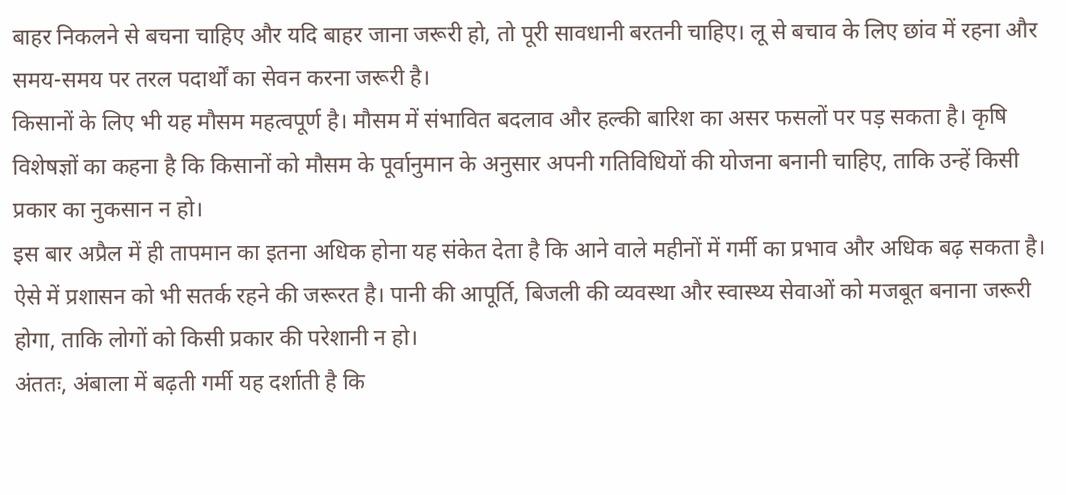बाहर निकलने से बचना चाहिए और यदि बाहर जाना जरूरी हो, तो पूरी सावधानी बरतनी चाहिए। लू से बचाव के लिए छांव में रहना और समय-समय पर तरल पदार्थों का सेवन करना जरूरी है।
किसानों के लिए भी यह मौसम महत्वपूर्ण है। मौसम में संभावित बदलाव और हल्की बारिश का असर फसलों पर पड़ सकता है। कृषि विशेषज्ञों का कहना है कि किसानों को मौसम के पूर्वानुमान के अनुसार अपनी गतिविधियों की योजना बनानी चाहिए, ताकि उन्हें किसी प्रकार का नुकसान न हो।
इस बार अप्रैल में ही तापमान का इतना अधिक होना यह संकेत देता है कि आने वाले महीनों में गर्मी का प्रभाव और अधिक बढ़ सकता है। ऐसे में प्रशासन को भी सतर्क रहने की जरूरत है। पानी की आपूर्ति, बिजली की व्यवस्था और स्वास्थ्य सेवाओं को मजबूत बनाना जरूरी होगा, ताकि लोगों को किसी प्रकार की परेशानी न हो।
अंततः, अंबाला में बढ़ती गर्मी यह दर्शाती है कि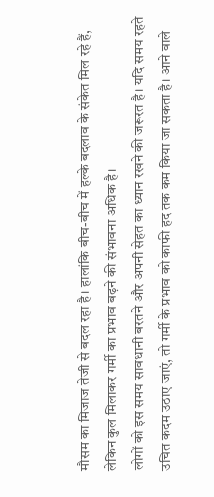मौसम का मिजाज तेजी से बदल रहा है। हालांकि बीच-बीच में हल्के बदलाव के संकेत मिल रहे हैं, लेकिन कुल मिलाकर गर्मी का प्रभाव बढ़ने की संभावना अधिक है।
लोगों को इस समय सावधानी बरतने और अपनी सेहत का ध्यान रखने की जरूरत है। यदि समय रहते उचित कदम उठाए जाएं, तो गर्मी के प्रभाव को काफी हद तक कम किया जा सकता है। आने वाले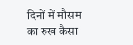दिनों में मौसम का रुख कैसा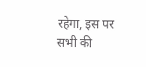रहेगा, इस पर सभी की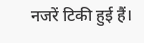नजरें टिकी हुई हैं।